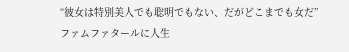“彼女は特別美人でも聡明でもない、だがどこまでも女だ”
ファムファタールに人生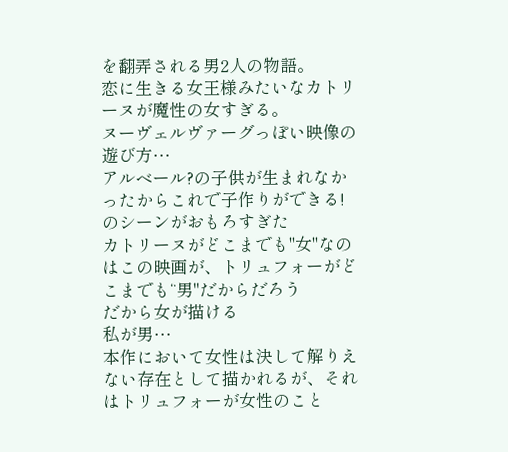を翻弄される男2人の物語。
恋に生きる女王様みたいなカトリーヌが魔性の女すぎる。
ヌーヴェルヴァーグっぽい映像の遊び方…
アルベール?の子供が生まれなかったからこれで子作りができる!のシーンがおもろすぎた
カトリーヌがどこまでも"女"なのはこの映画が、トリュフォーがどこまでも“男"だからだろう
だから女が描ける
私が男…
本作において女性は決して解りえない存在として描かれるが、それはトリュフォーが女性のこと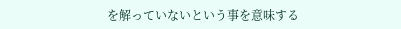を解っていないという事を意味する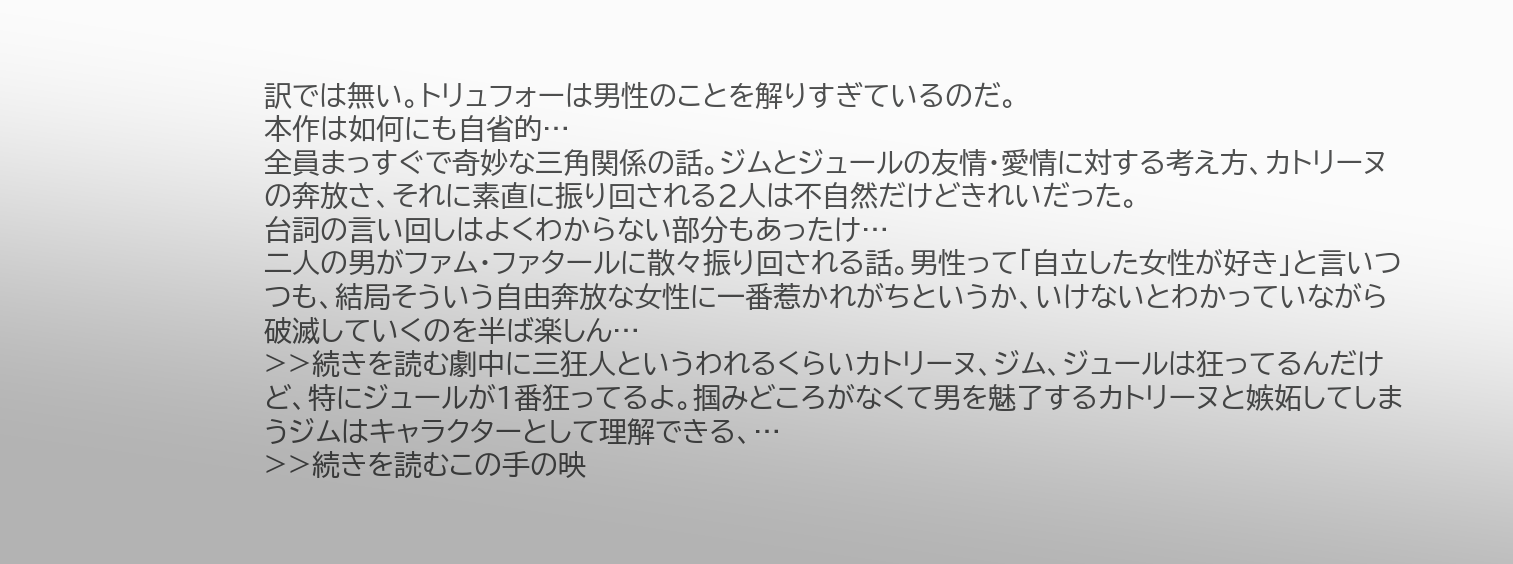訳では無い。トリュフォーは男性のことを解りすぎているのだ。
本作は如何にも自省的…
全員まっすぐで奇妙な三角関係の話。ジムとジュールの友情・愛情に対する考え方、カトリーヌの奔放さ、それに素直に振り回される2人は不自然だけどきれいだった。
台詞の言い回しはよくわからない部分もあったけ…
二人の男がファム・ファタールに散々振り回される話。男性って「自立した女性が好き」と言いつつも、結局そういう自由奔放な女性に一番惹かれがちというか、いけないとわかっていながら破滅していくのを半ば楽しん…
>>続きを読む劇中に三狂人というわれるくらいカトリーヌ、ジム、ジュールは狂ってるんだけど、特にジュールが1番狂ってるよ。掴みどころがなくて男を魅了するカトリーヌと嫉妬してしまうジムはキャラクターとして理解できる、…
>>続きを読むこの手の映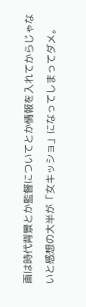画は時代背景とか監督についてとか情報を入れてからじゃないと感想の大半が「女キッショ」になってしまってダメ。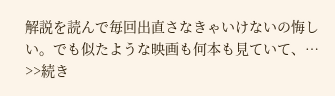解説を読んで毎回出直さなきゃいけないの悔しい。でも似たような映画も何本も見ていて、…
>>続き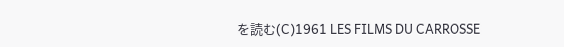を読む(C)1961 LES FILMS DU CARROSSE